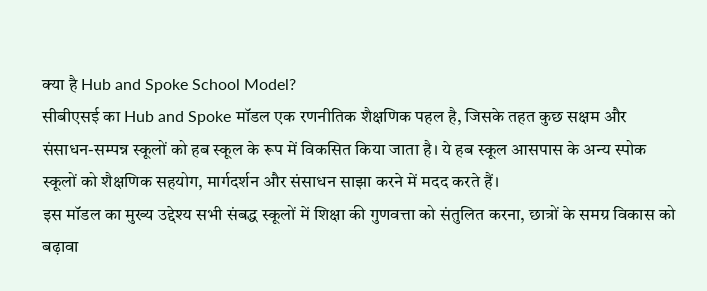क्या है Hub and Spoke School Model?
सीबीएसई का Hub and Spoke मॉडल एक रणनीतिक शैक्षणिक पहल है, जिसके तहत कुछ सक्षम और संसाधन-सम्पन्न स्कूलों को हब स्कूल के रूप में विकसित किया जाता है। ये हब स्कूल आसपास के अन्य स्पोक स्कूलों को शैक्षणिक सहयोग, मार्गदर्शन और संसाधन साझा करने में मदद करते हैं।
इस मॉडल का मुख्य उद्देश्य सभी संबद्ध स्कूलों में शिक्षा की गुणवत्ता को संतुलित करना, छात्रों के समग्र विकास को बढ़ावा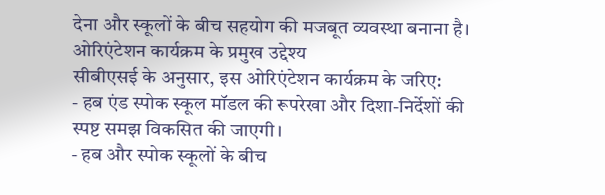देना और स्कूलों के बीच सहयोग की मजबूत व्यवस्था बनाना है।
ओरिएंटेशन कार्यक्रम के प्रमुख उद्देश्य
सीबीएसई के अनुसार, इस ओरिएंटेशन कार्यक्रम के जरिए:
- हब एंड स्पोक स्कूल मॉडल की रूपरेखा और दिशा-निर्देशों की स्पष्ट समझ विकसित की जाएगी।
- हब और स्पोक स्कूलों के बीच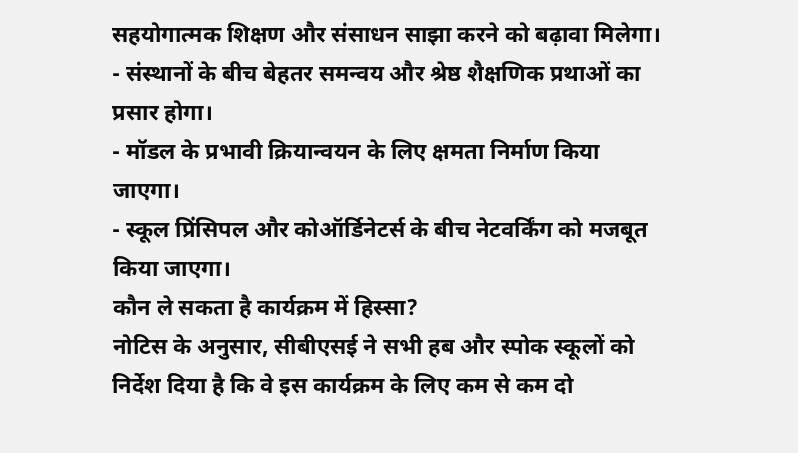सहयोगात्मक शिक्षण और संसाधन साझा करने को बढ़ावा मिलेगा।
- संस्थानों के बीच बेहतर समन्वय और श्रेष्ठ शैक्षणिक प्रथाओं का प्रसार होगा।
- मॉडल के प्रभावी क्रियान्वयन के लिए क्षमता निर्माण किया जाएगा।
- स्कूल प्रिंसिपल और कोऑर्डिनेटर्स के बीच नेटवर्किंग को मजबूत किया जाएगा।
कौन ले सकता है कार्यक्रम में हिस्सा?
नोटिस के अनुसार, सीबीएसई ने सभी हब और स्पोक स्कूलों को निर्देश दिया है कि वे इस कार्यक्रम के लिए कम से कम दो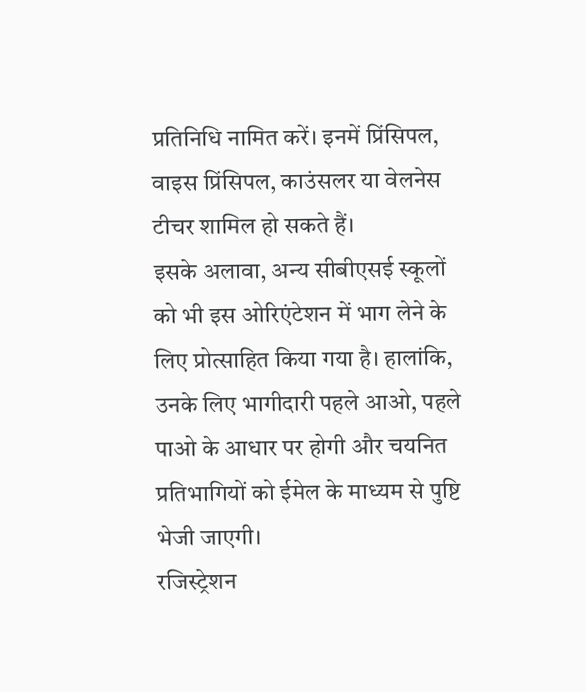प्रतिनिधि नामित करें। इनमें प्रिंसिपल, वाइस प्रिंसिपल, काउंसलर या वेलनेस टीचर शामिल हो सकते हैं।
इसके अलावा, अन्य सीबीएसई स्कूलों को भी इस ओरिएंटेशन में भाग लेने के लिए प्रोत्साहित किया गया है। हालांकि, उनके लिए भागीदारी पहले आओ, पहले पाओ के आधार पर होगी और चयनित प्रतिभागियों को ईमेल के माध्यम से पुष्टि भेजी जाएगी।
रजिस्ट्रेशन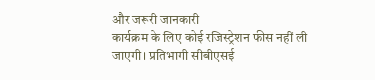और जरूरी जानकारी
कार्यक्रम के लिए कोई रजिस्ट्रेशन फीस नहीं ली जाएगी। प्रतिभागी सीबीएसई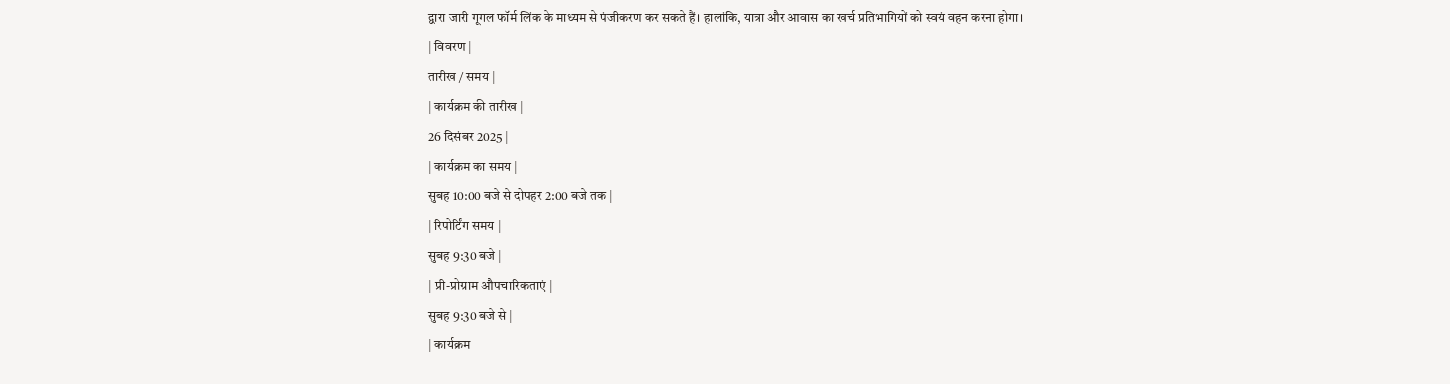द्वारा जारी गूगल फॉर्म लिंक के माध्यम से पंजीकरण कर सकते हैं। हालांकि, यात्रा और आवास का खर्च प्रतिभागियों को स्वयं वहन करना होगा।
| विवरण |
तारीख / समय |
| कार्यक्रम की तारीख |
26 दिसंबर 2025 |
| कार्यक्रम का समय |
सुबह 10:00 बजे से दोपहर 2:00 बजे तक |
| रिपोर्टिंग समय |
सुबह 9:30 बजे |
| प्री-प्रोग्राम औपचारिकताएं |
सुबह 9:30 बजे से |
| कार्यक्रम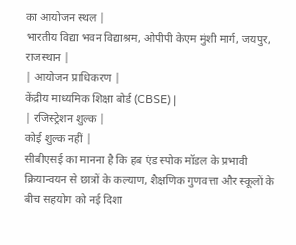का आयोजन स्थल |
भारतीय विद्या भवन विद्याश्रम, ओपीपी केएम मुंशी मार्ग, जयपुर, राजस्थान |
| आयोजन प्राधिकरण |
केंद्रीय माध्यमिक शिक्षा बोर्ड (CBSE) |
| रजिस्ट्रेशन शुल्क |
कोई शुल्क नहीं |
सीबीएसई का मानना है कि हब एंड स्पोक मॉडल के प्रभावी क्रियान्वयन से छात्रों के कल्याण, शैक्षणिक गुणवत्ता और स्कूलों के बीच सहयोग को नई दिशा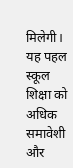मिलेगी। यह पहल स्कूल शिक्षा को अधिक समावेशी और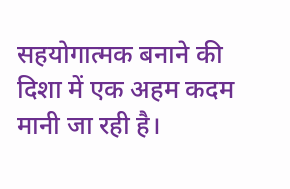सहयोगात्मक बनाने की दिशा में एक अहम कदम मानी जा रही है।